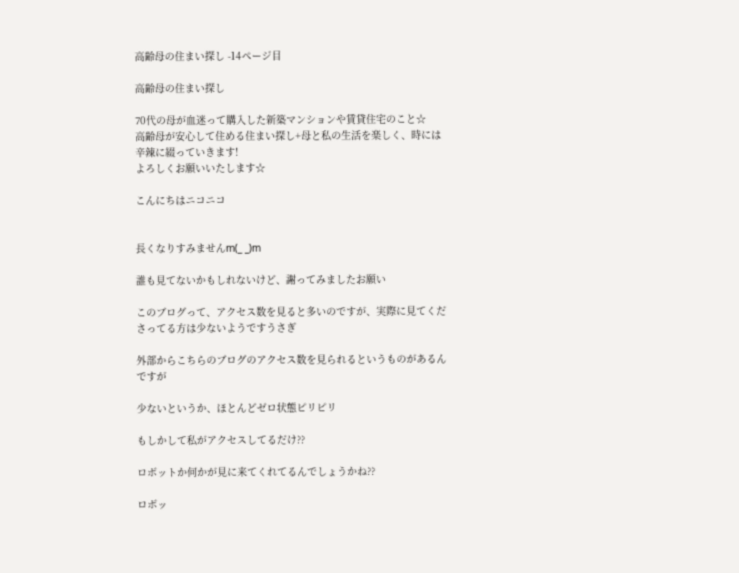高齢母の住まい探し -14ページ目

高齢母の住まい探し

70代の母が血迷って購入した新築マンションや賃貸住宅のこと☆
高齢母が安心して住める住まい探し+母と私の生活を楽しく、時には辛辣に綴っていきます!
よろしくお願いいたします☆

こんにちはニコニコ


長くなりすみませんm(_ _)m

誰も見てないかもしれないけど、謝ってみましたお願い

このブログって、アクセス数を見ると多いのですが、実際に見てくださってる方は少ないようですうさぎ

外部からこちらのブログのアクセス数を見られるというものがあるんですが

少ないというか、ほとんどゼロ状態ピリピリ

もしかして私がアクセスしてるだけ??

ロボットか何かが見に来てくれてるんでしょうかね??

ロボッ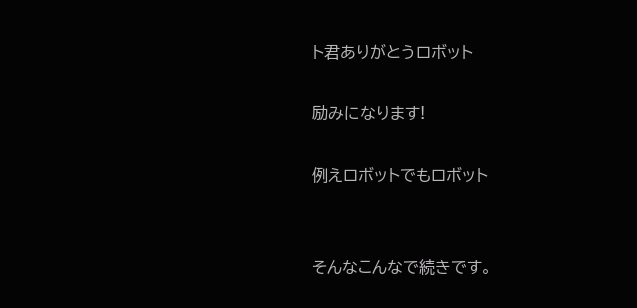ト君ありがとうロボット

励みになります!

例えロボットでもロボット


そんなこんなで続きです。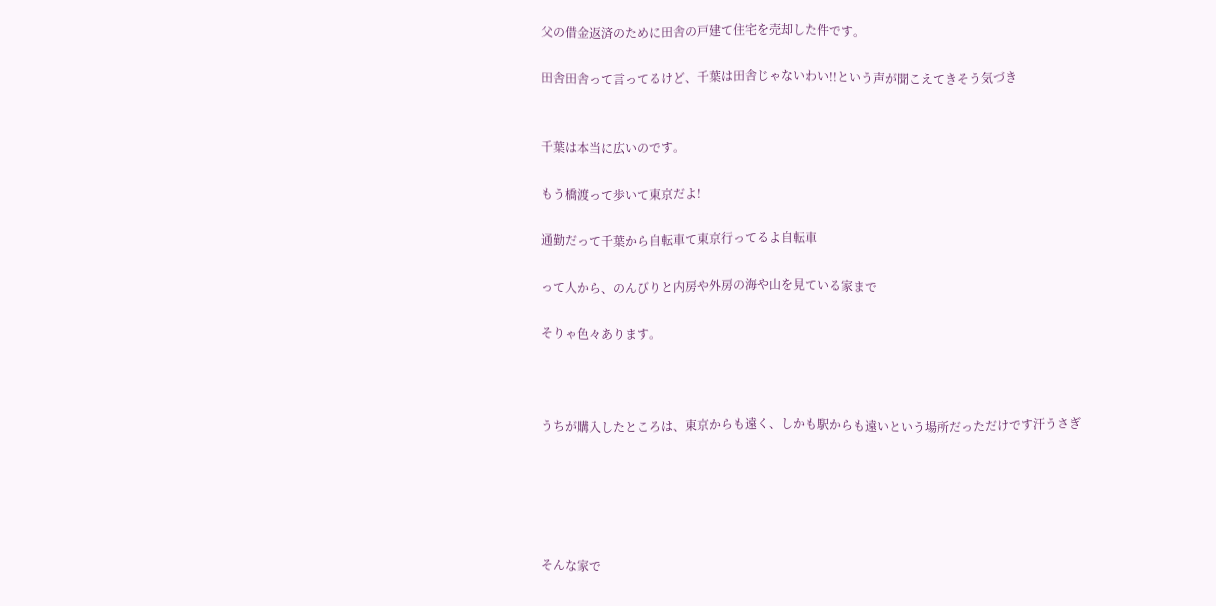父の借金返済のために田舎の戸建て住宅を売却した件です。

田舎田舎って言ってるけど、千葉は田舎じゃないわい!!という声が聞こえてきそう気づき


千葉は本当に広いのです。

もう橋渡って歩いて東京だよ!

通勤だって千葉から自転車て東京行ってるよ自転車

って人から、のんびりと内房や外房の海や山を見ている家まで

そりゃ色々あります。



うちが購入したところは、東京からも遠く、しかも駅からも遠いという場所だっただけです汗うさぎ





そんな家で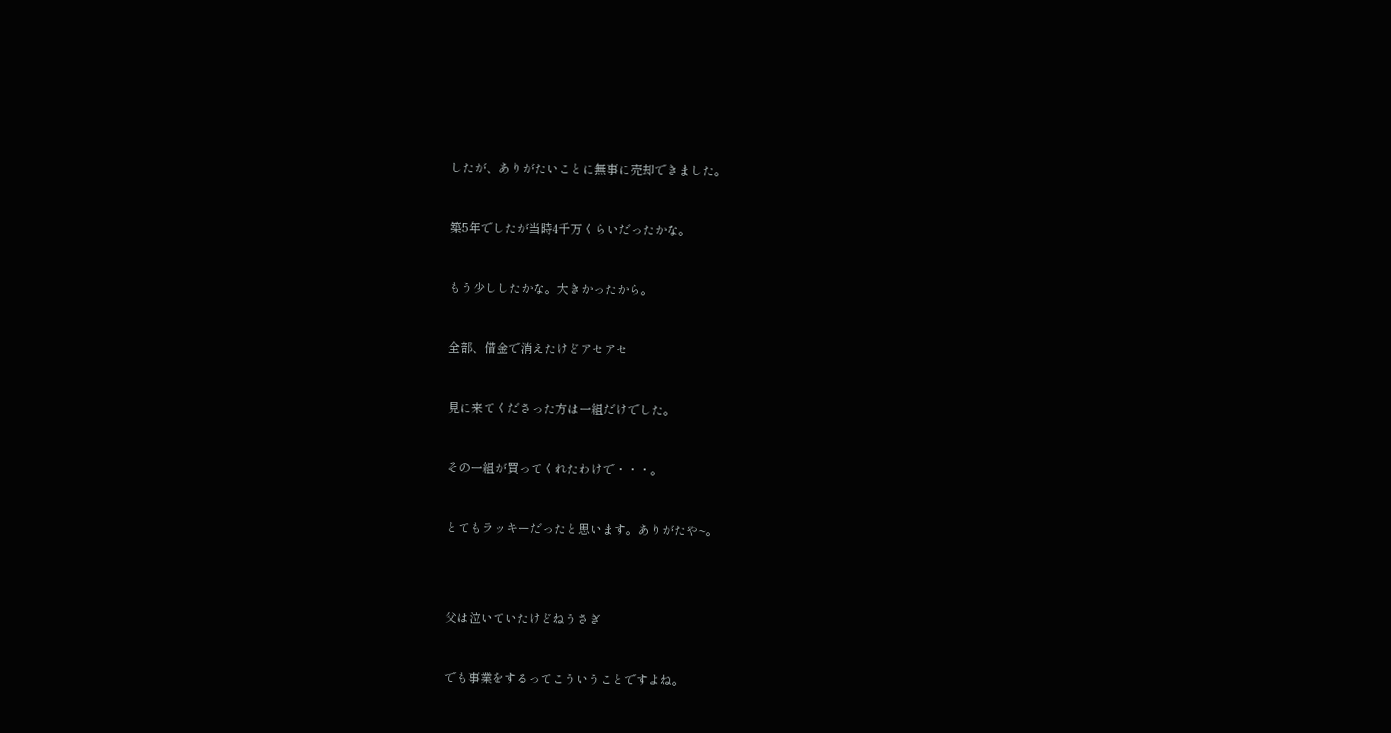したが、ありがたいことに無事に売却できました。



築5年でしたが当時4千万くらいだったかな。



もう少ししたかな。大きかったから。



全部、借金で消えたけどアセアセ



見に来てくださった方は一組だけでした。



その一組が買ってくれたわけで・・・。



とてもラッキーだったと思います。ありがたや~。





父は泣いていたけどねうさぎ



でも事業をするってこういうことですよね。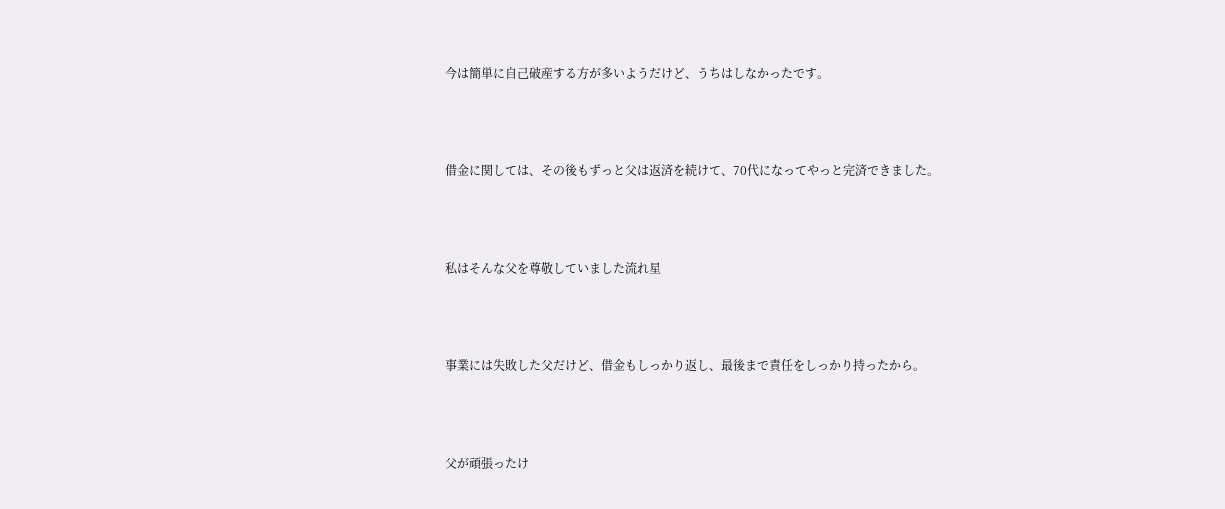今は簡単に自己破産する方が多いようだけど、うちはしなかったです。



借金に関しては、その後もずっと父は返済を続けて、70代になってやっと完済できました。



私はそんな父を尊敬していました流れ星



事業には失敗した父だけど、借金もしっかり返し、最後まで責任をしっかり持ったから。



父が頑張ったけ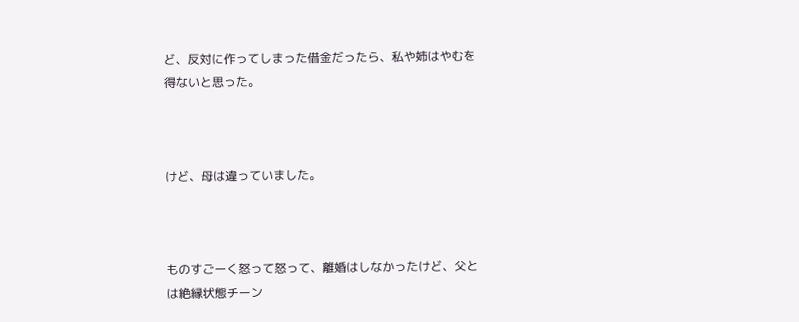ど、反対に作ってしまった借金だったら、私や姉はやむを得ないと思った。



けど、母は違っていました。



ものすごーく怒って怒って、離婚はしなかったけど、父とは絶縁状態チーン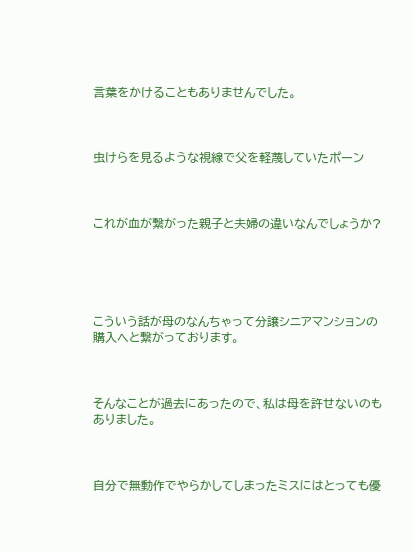言葉をかけることもありませんでした。



虫けらを見るような視線で父を軽蔑していたポーン



これが血が繋がった親子と夫婦の違いなんでしょうか?





こういう話が母のなんちゃって分譲シニアマンションの購入へと繋がっております。



そんなことが過去にあったので、私は母を許せないのもありました。



自分で無動作でやらかしてしまったミスにはとっても優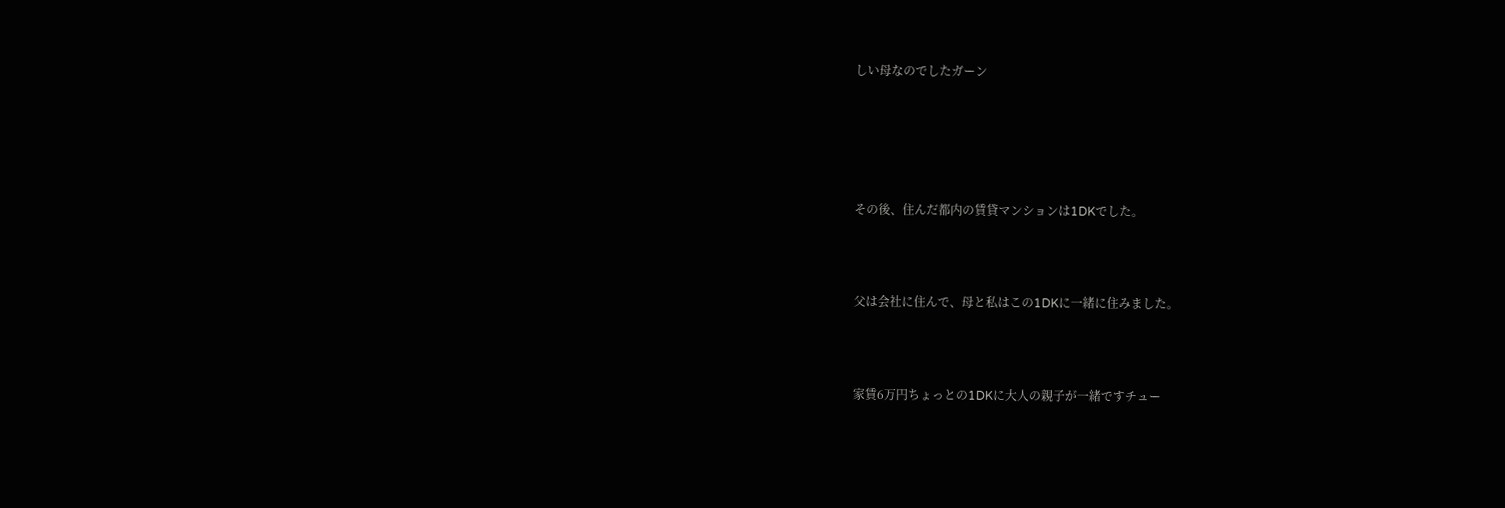しい母なのでしたガーン





その後、住んだ都内の賃貸マンションは1DKでした。



父は会社に住んで、母と私はこの1DKに一緒に住みました。



家賃6万円ちょっとの1DKに大人の親子が一緒ですチュー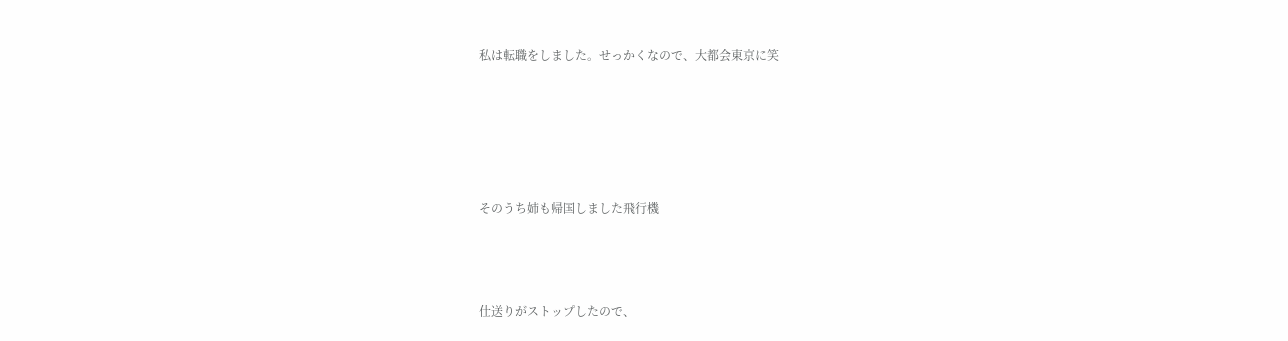私は転職をしました。せっかくなので、大都会東京に笑





そのうち姉も帰国しました飛行機



仕送りがストップしたので、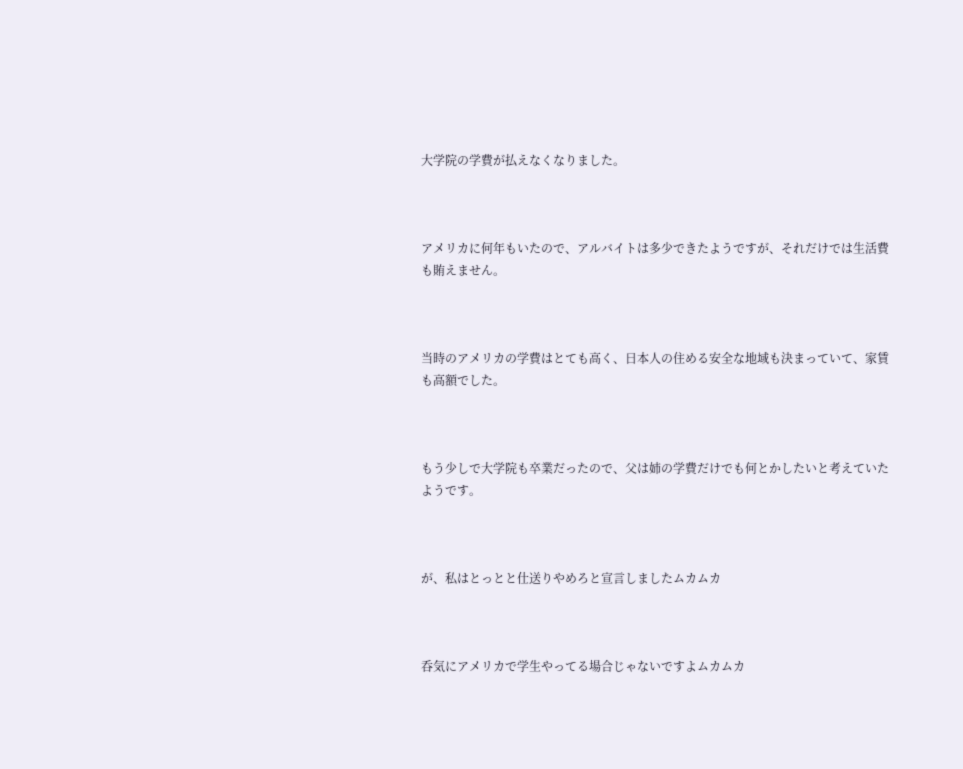大学院の学費が払えなくなりました。



アメリカに何年もいたので、アルバイトは多少できたようですが、それだけでは生活費も賄えません。



当時のアメリカの学費はとても高く、日本人の住める安全な地域も決まっていて、家賃も高額でした。



もう少しで大学院も卒業だったので、父は姉の学費だけでも何とかしたいと考えていたようです。



が、私はとっとと仕送りやめろと宣言しましたムカムカ



呑気にアメリカで学生やってる場合じゃないですよムカムカ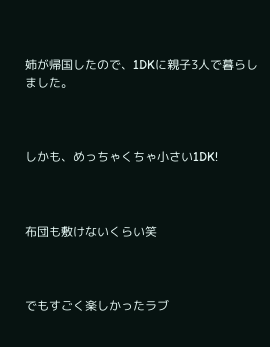姉が帰国したので、1DKに親子3人で暮らしました。



しかも、めっちゃくちゃ小さい1DK!



布団も敷けないくらい笑



でもすごく楽しかったラブ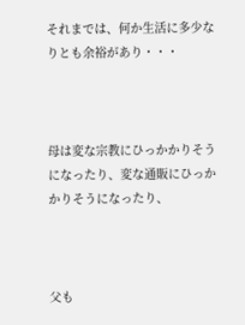それまでは、何か生活に多少なりとも余裕があり・・・



母は変な宗教にひっかかりそうになったり、変な通販にひっかかりそうになったり、



父も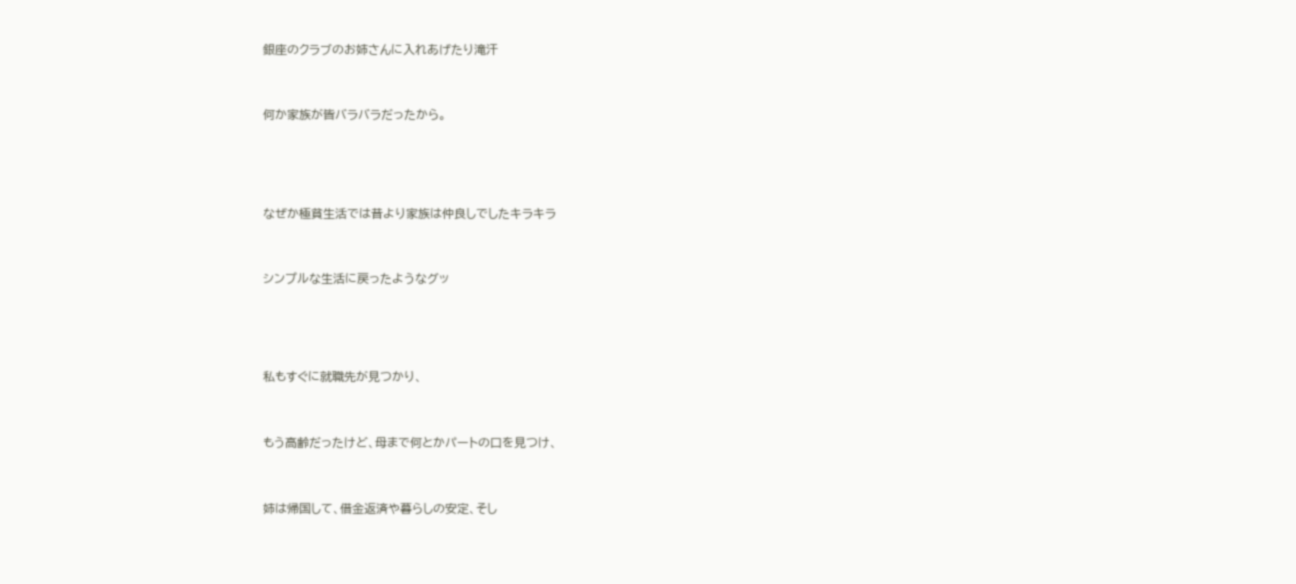銀座のクラブのお姉さんに入れあげたり滝汗



何か家族が皆バラバラだったから。





なぜか極貧生活では昔より家族は仲良しでしたキラキラ



シンプルな生活に戻ったようなグッ





私もすぐに就職先が見つかり、



もう高齢だったけど、母まで何とかパートの口を見つけ、



姉は帰国して、借金返済や暮らしの安定、そし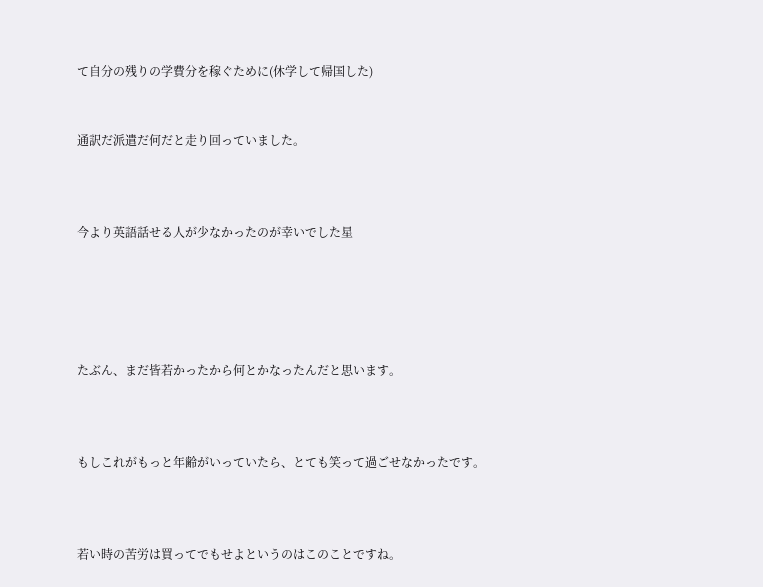て自分の残りの学費分を稼ぐために(休学して帰国した)


通訳だ派遣だ何だと走り回っていました。



今より英語話せる人が少なかったのが幸いでした星





たぶん、まだ皆若かったから何とかなったんだと思います。



もしこれがもっと年齢がいっていたら、とても笑って過ごせなかったです。



若い時の苦労は買ってでもせよというのはこのことですね。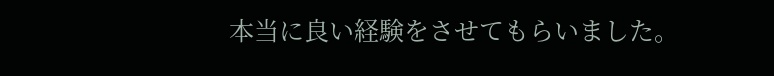本当に良い経験をさせてもらいました。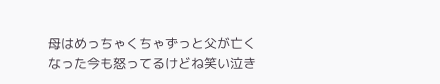母はめっちゃくちゃずっと父が亡くなった今も怒ってるけどね笑い泣き